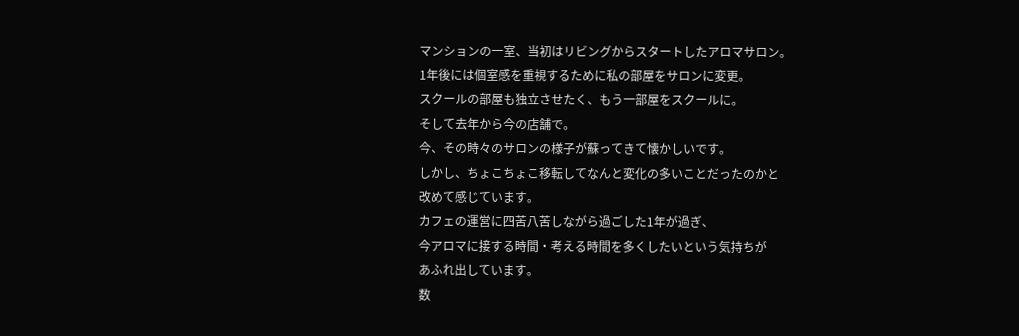マンションの一室、当初はリビングからスタートしたアロマサロン。
1年後には個室感を重視するために私の部屋をサロンに変更。
スクールの部屋も独立させたく、もう一部屋をスクールに。
そして去年から今の店舗で。
今、その時々のサロンの様子が蘇ってきて懐かしいです。
しかし、ちょこちょこ移転してなんと変化の多いことだったのかと
改めて感じています。
カフェの運営に四苦八苦しながら過ごした1年が過ぎ、
今アロマに接する時間・考える時間を多くしたいという気持ちが
あふれ出しています。
数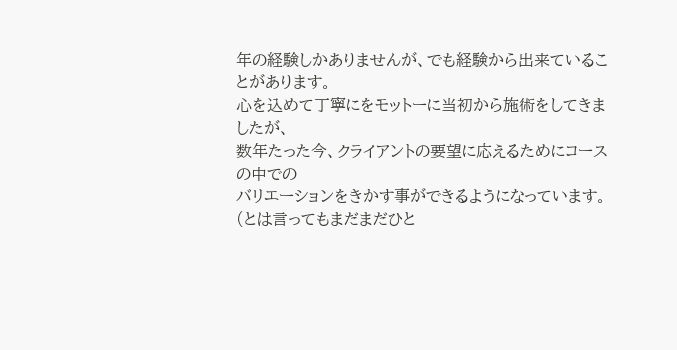年の経験しかありませんが、でも経験から出来ていることがあります。
心を込めて丁寧にをモットーに当初から施術をしてきましたが、
数年たった今、クライアントの要望に応えるためにコースの中での
バリエーションをきかす事ができるようになっています。
(とは言ってもまだまだひと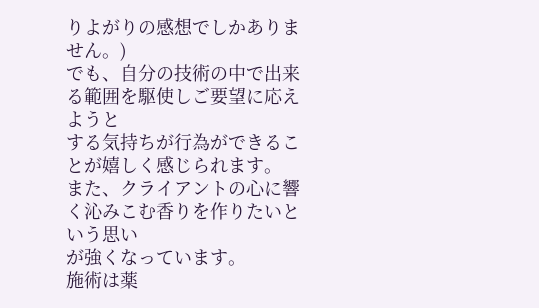りよがりの感想でしかありません。)
でも、自分の技術の中で出来る範囲を駆使しご要望に応えようと
する気持ちが行為ができることが嬉しく感じられます。
また、クライアントの心に響く沁みこむ香りを作りたいという思い
が強くなっています。
施術は薬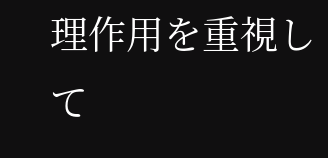理作用を重視して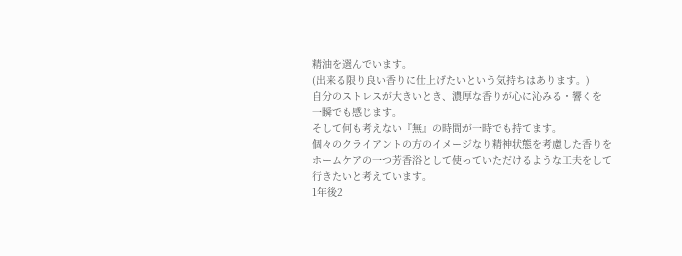精油を選んでいます。
(出来る限り良い香りに仕上げたいという気持ちはあります。)
自分のストレスが大きいとき、濃厚な香りが心に沁みる・響くを
一瞬でも感じます。
そして何も考えない『無』の時間が一時でも持てます。
個々のクライアントの方のイメージなり精神状態を考慮した香りを
ホームケアの一つ芳香浴として使っていただけるような工夫をして
行きたいと考えています。
1年後2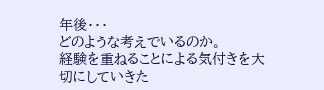年後・・・
どのような考えでいるのか。
経験を重ねることによる気付きを大切にしていきた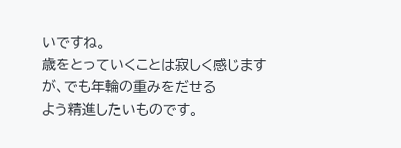いですね。
歳をとっていくことは寂しく感じますが、でも年輪の重みをだせる
よう精進したいものです。